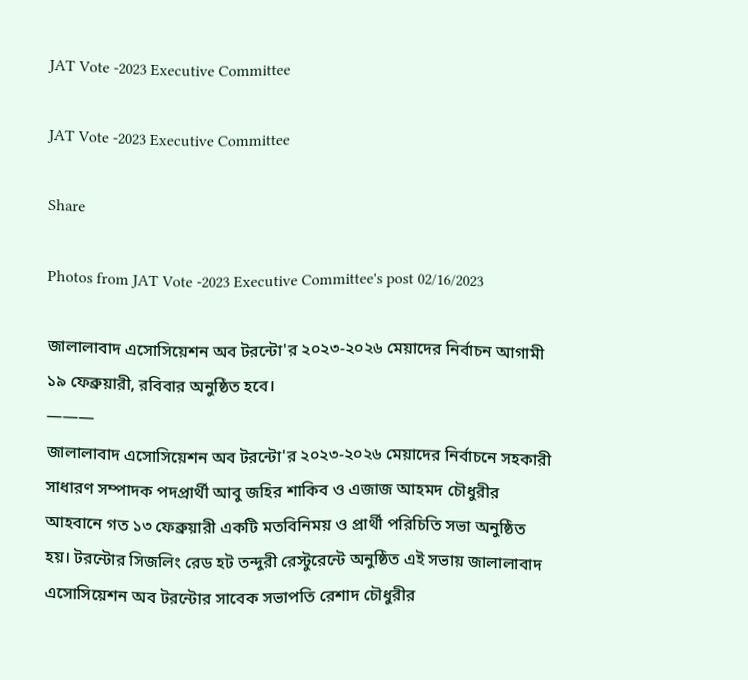JAT Vote -2023 Executive Committee

JAT Vote -2023 Executive Committee

Share

Photos from JAT Vote -2023 Executive Committee's post 02/16/2023

জালালাবাদ এসোসিয়েশন অব টরন্টো'র ২০২৩-২০২৬ মেয়াদের নির্বাচন আগামী ১৯ ফেব্রুয়ারী, রবিবার অনুষ্ঠিত হবে।
———
জালালাবাদ এসোসিয়েশন অব টরন্টো'র ২০২৩-২০২৬ মেয়াদের নির্বাচনে সহকারী সাধারণ সম্পাদক পদপ্রার্থী আবু জহির শাকিব ও এজাজ আহমদ চৌধুরীর আহবানে গত ১৩ ফেব্রুয়ারী একটি মতবিনিময় ও প্রার্থী পরিচিতি সভা অনুষ্ঠিত হয়। টরন্টোর সিজলিং রেড হট তন্দুরী রেস্টুরেন্টে অনুষ্ঠিত এই সভায় জালালাবাদ এসোসিয়েশন অব টরন্টোর সাবেক সভাপতি রেশাদ চৌধুরীর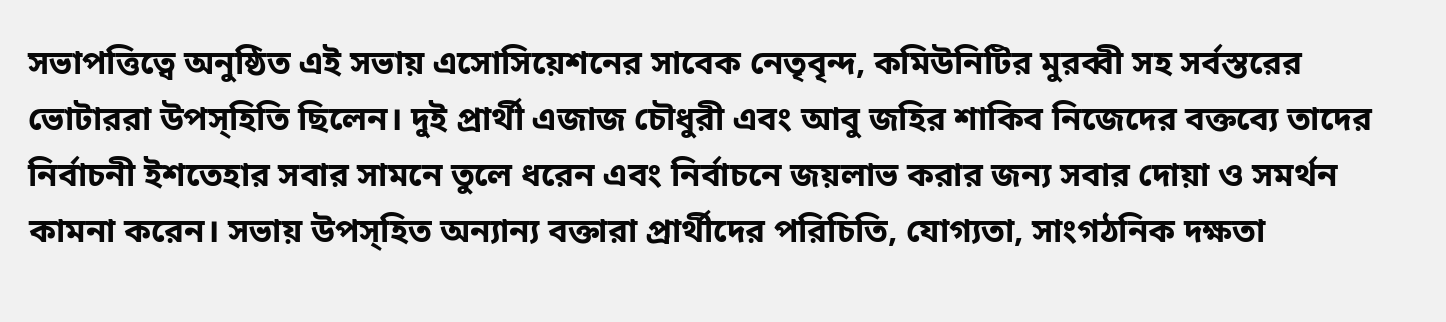সভাপত্তিত্বে অনুষ্ঠিত এই সভায় এসোসিয়েশনের সাবেক নেতৃবৃন্দ, কমিউনিটির মুরব্বী সহ সর্বস্তরের ভোটাররা উপস্হিতি ছিলেন। দুই প্রার্থী এজাজ চৌধুরী এবং আবু জহির শাকিব নিজেদের বক্তব্যে তাদের নির্বাচনী ইশতেহার সবার সামনে তুলে ধরেন এবং নির্বাচনে জয়লাভ করার জন্য সবার দোয়া ও সমর্থন কামনা করেন। সভায় উপস্হিত অন্যান্য বক্তারা প্রার্থীদের পরিচিতি, যোগ্যতা, সাংগঠনিক দক্ষতা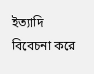ইত্যাদি বিবেচনা করে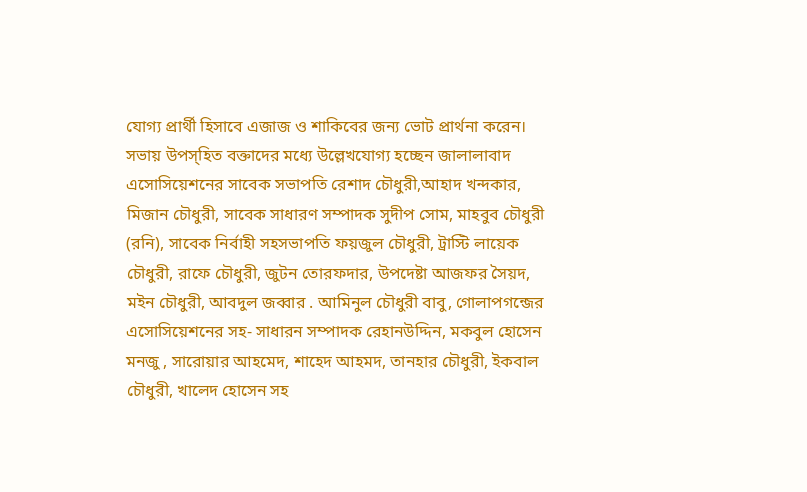যোগ্য প্রার্থী হিসাবে এজাজ ও শাকিবের জন্য ভোট প্রার্থনা করেন। সভায় উপস্হিত বক্তাদের মধ্যে উল্লেখযোগ্য হচ্ছেন জালালাবাদ এসোসিয়েশনের সাবেক সভাপতি রেশাদ চৌধুরী,আহাদ খন্দকার, মিজান চৌধুরী, সাবেক সাধারণ সম্পাদক সুদীপ সোম, মাহবুব চৌধুরী (রনি), সাবেক নির্বাহী সহসভাপতি ফয়জুল চৌধুরী, ট্রাস্টি লায়েক চৌধুরী, রাফে চৌধুরী, জুটন তোরফদার, উপদেষ্টা আজফর সৈয়দ, মইন চৌধুরী, আবদুল জব্বার . আমিনুল চৌধুরী বাবু, গোলাপগন্জের এসোসিয়েশনের সহ- সাধারন সম্পাদক রেহানউদ্দিন, মকবুল হোসেন মনজু , সারোয়ার আহমেদ‌‌, শাহেদ আহমদ, তানহার চৌধুরী, ইকবাল চৌধুরী, খালেদ হোসেন সহ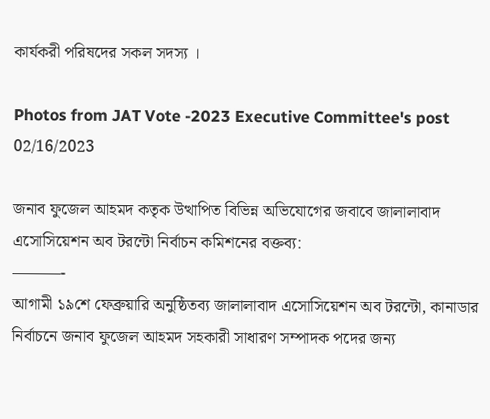কার্যকরী পরিষদের সকল সদস্য ।

Photos from JAT Vote -2023 Executive Committee's post 02/16/2023

জনাব ফুজেল আহমদ কতৃক উত্থাপিত বিভিন্ন অভিযোগের জবাবে জালালাবাদ এসোসিয়েশন অব টরন্টো নির্বাচন কমিশনের বক্তব্য:
———-
আগামী ১৯শে ফেব্রুয়ারি অনুষ্ঠিতব্য জালালাবাদ এসোসিয়েশন অব টরন্টো, কানাডার নির্বাচনে জনাব ফুজেল আহমদ সহকারী সাধারণ সম্পাদক পদের জন্য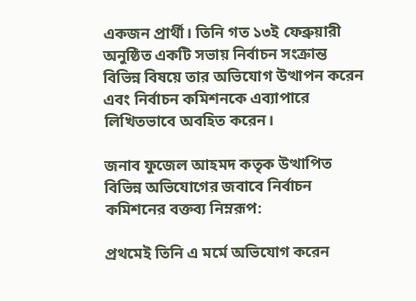একজন প্রার্থী। তিনি গত ১৩ই ফেব্রুয়ারী অনুষ্ঠিত একটি সভায় নির্বাচন সংক্রান্ত বিভিন্ন বিষয়ে তার অভিযোগ উত্থাপন করেন এবং নির্বাচন কমিশনকে এব্যাপারে লিখিতভাবে অবহিত করেন।

জনাব ফুজেল আহমদ কতৃক উত্থাপিত বিভিন্ন অভিযোগের জবাবে নির্বাচন কমিশনের বক্তব্য নিম্নরূপ:

প্রথমেই তিনি এ মর্মে অভিযোগ করেন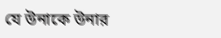যে উনাকে উনার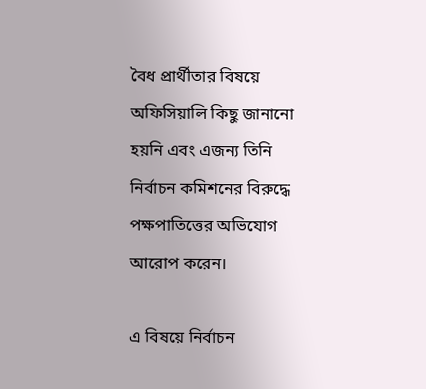বৈধ প্রার্থীতার বিষয়ে অফিসিয়ালি কিছু জানানো হয়নি এবং এজন্য তিনি নির্বাচন কমিশনের বিরুদ্ধে পক্ষপাতিত্তের অভিযোগ আরোপ করেন।

এ বিষয়ে নির্বাচন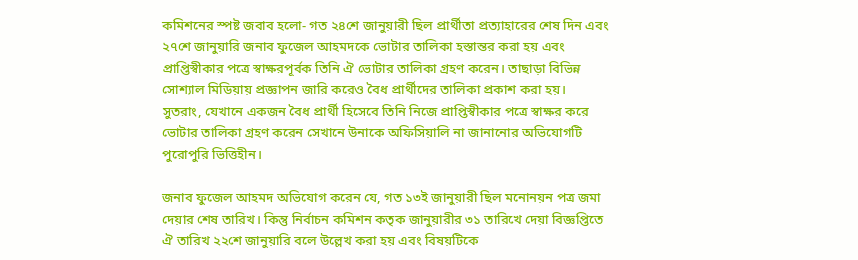কমিশনের স্পষ্ট জবাব হলো- গত ২৪শে জানুয়ারী ছিল প্রার্থীতা প্রত্যাহারের শেষ দিন এবং ২৭শে জানুয়ারি জনাব ফুজেল আহমদকে ভোটার তালিকা হস্তান্তর করা হয় এবং প্রাপ্তিস্বীকার পত্রে স্বাক্ষরপূর্বক তিনি ঐ ভোটার তালিকা গ্রহণ করেন। তাছাড়া বিভিন্ন সোশ্যাল মিডিয়ায় প্রজ্ঞাপন জারি করেও বৈধ প্রার্থীদের তালিকা প্রকাশ করা হয়।
সুতরাং, যেখানে একজন বৈধ প্রার্থী হিসেবে তিনি নিজে প্রাপ্তিস্বীকার পত্রে স্বাক্ষর করে ভোটার তালিকা গ্রহণ করেন সেখানে উনাকে অফিসিয়ালি না জানানোর অভিযোগটি পুরোপুরি ভিত্তিহীন।

জনাব ফুজেল আহমদ অভিযোগ করেন যে, গত ১৩ই জানুয়ারী ছিল মনোনয়ন পত্র জমা দেয়ার শেষ তারিখ। কিন্তু নির্বাচন কমিশন কতৃক জানুয়ারীর ৩১ তারিখে দেয়া বিজ্ঞপ্তিতে ঐ তারিখ ২২শে জানুয়ারি বলে উল্লেখ করা হয় এবং বিষয়টিকে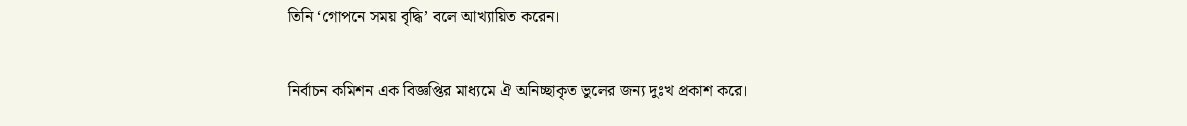তিনি ‘গোপনে সময় বৃদ্ধি’ বলে আখ্যায়িত করেন।

নির্বাচন কমিশন এক বিজ্ঞপ্তির মাধ্যমে ঐ অনিচ্ছাকৃত ভুলের জন্য দুঃখ প্রকাশ করে।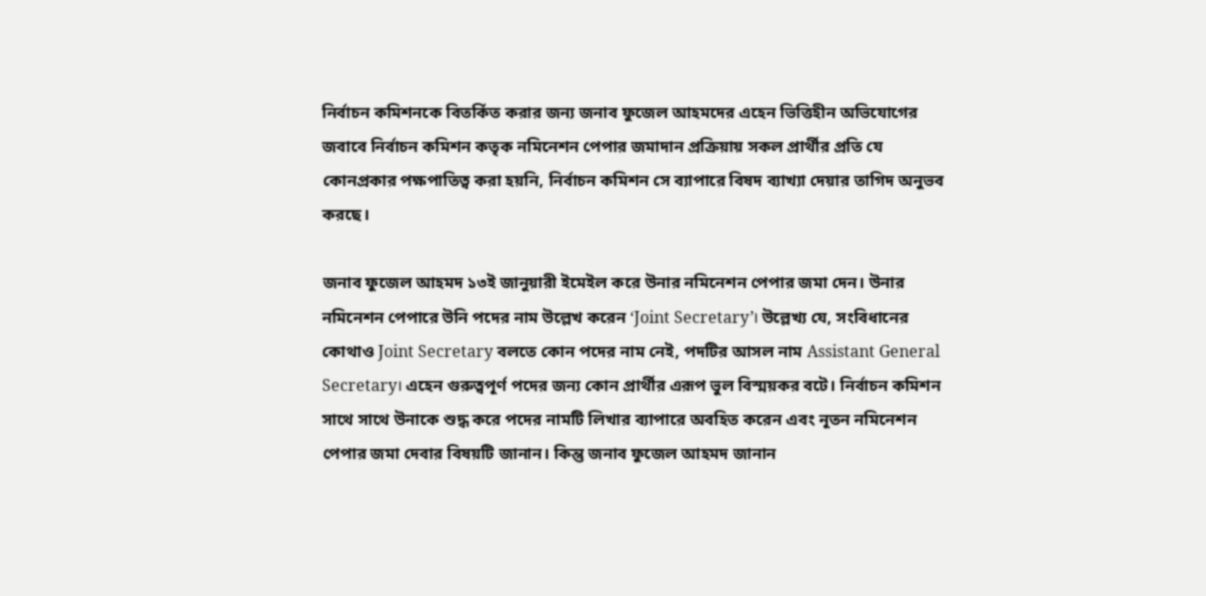নির্বাচন কমিশনকে বিতর্কিত করার জন্য জনাব ফুজেল আহমদের এহেন ভিত্তিহীন অভিযোগের জবাবে নির্বাচন কমিশন কতৃক নমিনেশন পেপার জমাদান প্রক্রিয়ায় সকল প্রার্থীর প্রতি যে কোনপ্রকার পক্ষপাতিত্ব করা হয়নি, নির্বাচন কমিশন সে ব্যাপারে বিষদ ব্যাখ্যা দেয়ার তাগিদ অনুভব করছে।

জনাব ফুজেল আহমদ ১৩ই জানুয়ারী ইমেইল করে উনার নমিনেশন পেপার জমা দেন। উনার নমিনেশন পেপারে উনি পদের নাম উল্লেখ করেন ‘Joint Secretary’। উল্লেখ্য যে, সংবিধানের কোথাও Joint Secretary বলতে কোন পদের নাম নেই, পদটির আসল নাম Assistant General Secretary। এহেন গুরুত্বপূর্ণ পদের জন্য কোন প্রার্থীর এরূপ ভুল বিস্ময়কর বটে। নির্বাচন কমিশন সাথে সাথে উনাকে শুদ্ধ করে পদের নামটি লিখার ব্যাপারে অবহিত করেন এবং নূতন নমিনেশন পেপার জমা দেবার বিষয়টি জানান। কিন্তু জনাব ফুজেল আহমদ জানান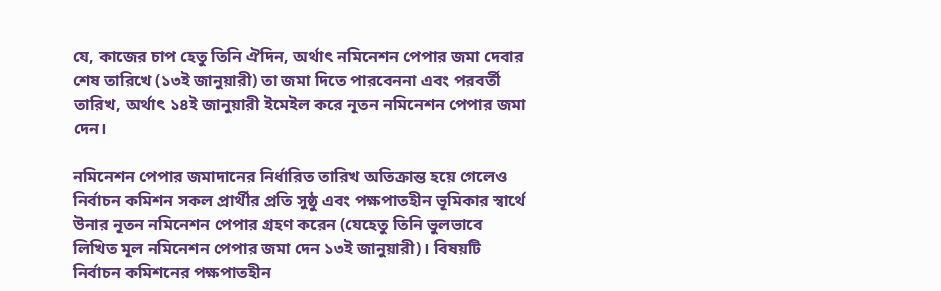যে, কাজের চাপ হেতু তিনি ঐদিন, অর্থাৎ নমিনেশন পেপার জমা দেবার শেষ তারিখে (১৩ই জানুয়ারী) তা জমা দিতে পারবেননা এবং পরবর্তী তারিখ, অর্থাৎ ১৪ই জানুয়ারী ইমেইল করে নূতন নমিনেশন পেপার জমা দেন।

নমিনেশন পেপার জমাদানের নির্ধারিত তারিখ অতিক্রান্ত হয়ে গেলেও নির্বাচন কমিশন সকল প্রার্থীর প্রতি সুষ্ঠু এবং পক্ষপাতহীন ভূমিকার স্বার্থে উনার নূতন নমিনেশন পেপার গ্রহণ করেন (যেহেতু তিনি ভুলভাবে লিখিত মূল নমিনেশন পেপার জমা দেন ১৩ই জানুয়ারী)। বিষয়টি নির্বাচন কমিশনের পক্ষপাতহীন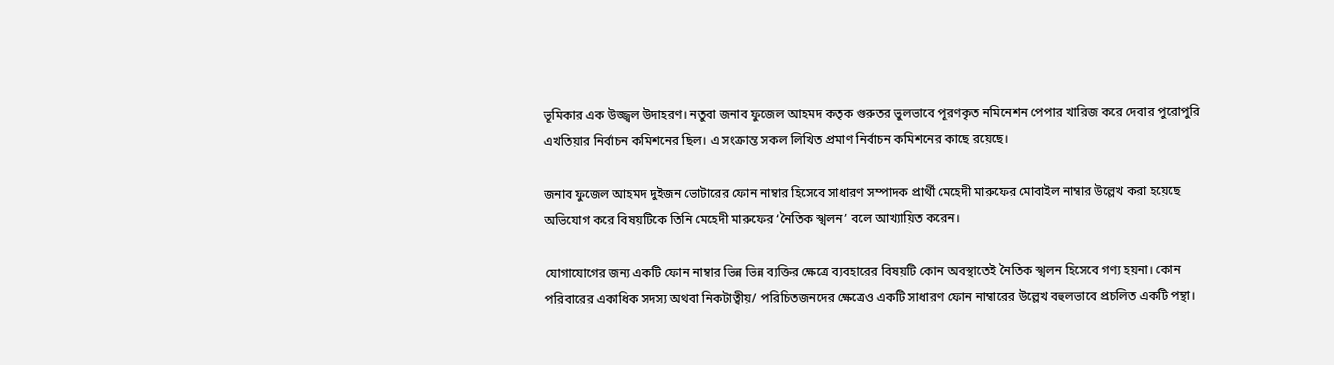ভূমিকার এক উজ্জ্বল উদাহরণ। নতুবা জনাব ফুজেল আহমদ কতৃক গুরুতর ভুলভাবে পূরণকৃত নমিনেশন পেপার খারিজ করে দেবার পুরোপুরি এখতিয়ার নির্বাচন কমিশনের ছিল। এ সংক্রান্ত সকল লিখিত প্রমাণ নির্বাচন কমিশনের কাছে রয়েছে।

জনাব ফুজেল আহমদ দুইজন ভোটারের ফোন নাম্বার হিসেবে সাধারণ সম্পাদক প্রার্থী মেহেদী মারুফের মোবাইল নাম্বার উল্লেখ করা হয়েছে অভিযোগ করে বিষয়টিকে তিনি মেহেদী মারুফের ‘নৈতিক স্খলন’ বলে আখ্যায়িত করেন।

যোগাযোগের জন্য একটি ফোন নাম্বার ভিন্ন ভিন্ন ব্যক্তির ক্ষেত্রে ব্যবহারের বিষয়টি কোন অবস্থাতেই নৈতিক স্খলন হিসেবে গণ্য হয়না। কোন পরিবারের একাধিক সদস্য অথবা নিকটাত্বীয়/ পরিচিতজনদের ক্ষেত্রেও একটি সাধারণ ফোন নাম্বারের উল্লেখ বহুলভাবে প্রচলিত একটি পন্থা।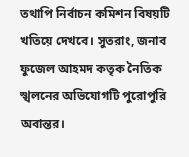তথাপি নির্বাচন কমিশন বিষয়টি খতিয়ে দেখবে। সুতরাং, জনাব ফুজেল আহমদ কতৃক নৈতিক স্খলনের অভিযোগটি পুরোপুরি অবান্তর।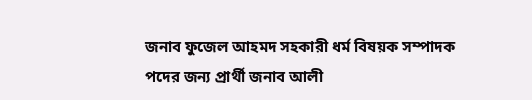জনাব ফুজেল আহমদ সহকারী ধর্ম বিষয়ক সম্পাদক পদের জন্য প্রার্থী জনাব আলী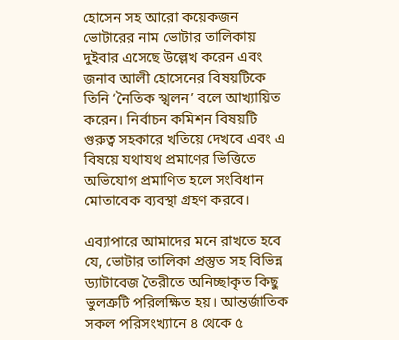হোসেন সহ আরো কয়েকজন ভোটারের নাম ভোটার তালিকায় দুইবার এসেছে উল্লেখ করেন এবং জনাব আলী হোসেনের বিষয়টিকে তিনি ‘নৈতিক স্খলন’ বলে আখ্যায়িত করেন। নির্বাচন কমিশন বিষয়টি গুরুত্ব সহকারে খতিয়ে দেখবে এবং এ বিষয়ে যথাযথ প্রমাণের ভিত্তিতে অভিযোগ প্রমাণিত হলে সংবিধান মোতাবেক ব্যবস্থা গ্রহণ করবে।

এব্যাপারে আমাদের মনে রাখতে হবে যে, ভোটার তালিকা প্রস্তুত সহ বিভিন্ন ড্যাটাবেজ তৈরীতে অনিচ্ছাকৃত কিছু ভুলত্রুটি পরিলক্ষিত হয়। আন্তর্জাতিক সকল পরিসংখ্যানে ৪ থেকে ৫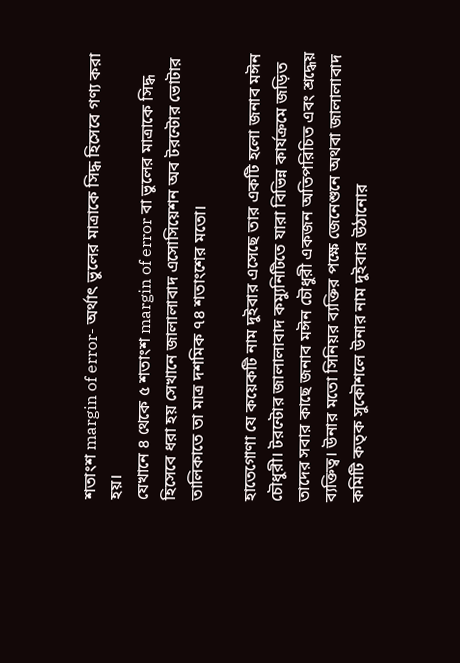শতাংশ margin of error- অর্থাৎ ভুলের মাত্রাকে সিদ্ধ হিসেবে গণ্য করা হয়।
যেখানে ৪ থেকে ৫ শতাংশ margin of error বা ভুলের মাত্রাকে সিদ্ধ হিসেবে ধরা হয় সেখানে জালালাবাদ এসোসিয়েশন অব টরন্টোর ভোটার তালিকাতে তা মাত্র দশমিক ৭৪ শতাংশের মতো।

হাতেগোণা যে কয়েকটি নাম দুইবার এসেছে তার একটি হলো জনাব মঈন চৌধুরী। টরন্টোর জালালাবাদ কম্যুনিটিতে যারা বিভিন্ন কার্যক্রমে জড়িত তাদের সবার কাছে জনাব মঈন চৌধুরী একজন অতিপরিচিত এবং শ্রদ্ধেয় ব্যক্তিত্ব। উনার মতো সিনিয়র ব্যক্তির পক্ষে জেনেশুনে অথবা জালালাবাদ কমিটি কতৃক সুকৌশলে উনার নাম দুইবার উঠানোর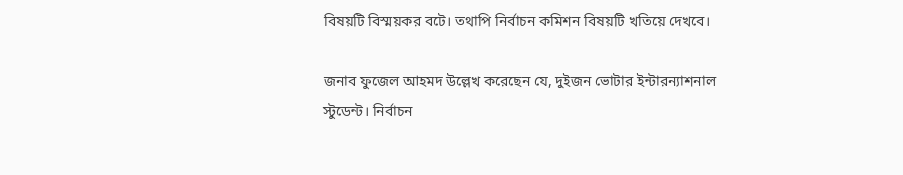বিষয়টি বিস্ময়কর বটে। তথাপি নির্বাচন কমিশন বিষয়টি খতিয়ে দেখবে।

জনাব ফুজেল আহমদ উল্লেখ করেছেন যে, দুইজন ভোটার ইন্টারন্যাশনাল স্টুডেন্ট। নির্বাচন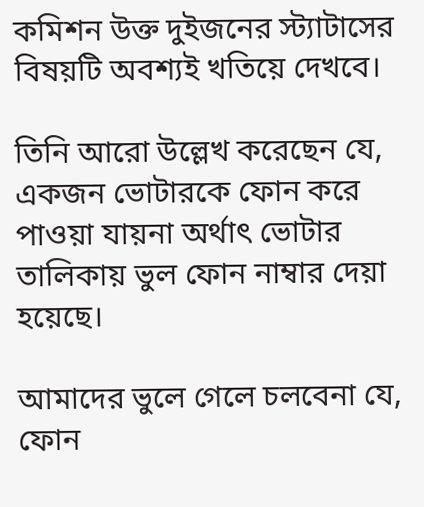কমিশন উক্ত দুইজনের স্ট্যাটাসের বিষয়টি অবশ্যই খতিয়ে দেখবে।

তিনি আরো উল্লেখ করেছেন যে, একজন ভোটারকে ফোন করে পাওয়া যায়না অর্থাৎ ভোটার তালিকায় ভুল ফোন নাম্বার দেয়া হয়েছে।

আমাদের ভুলে গেলে চলবেনা যে, ফোন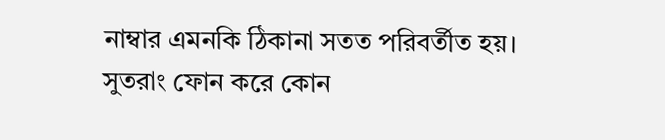নাম্বার এমনকি ঠিকানা সতত পরিবর্তীত হয়। সুতরাং ফোন করে কোন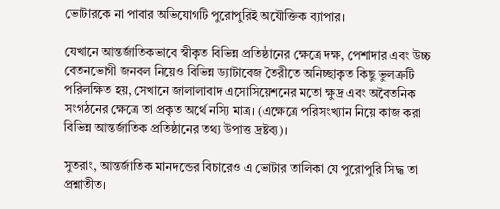ভোটারকে না পাবার অভিযোগটি পুরোপুরিই অযৌক্তিক ব্যাপার।

যেখানে আন্তর্জাতিকভাবে স্বীকৃত বিভিন্ন প্রতিষ্ঠানের ক্ষেত্রে দক্ষ, পেশাদার এবং উচ্চ বেতনভোগী জনবল নিয়েও বিভিন্ন ড্যাটাবেজ তৈরীতে অনিচ্ছাকৃত কিছু ভুলত্রুটি পরিলক্ষিত হয়, সেখানে জালালাবাদ এসোসিয়েশনের মতো ক্ষুদ্র এবং অবৈতনিক সংগঠনের ক্ষেত্রে তা প্রকৃত অর্থে নস্যি মাত্র। (এক্ষেত্রে পরিসংখ্যান নিয়ে কাজ করা বিভিন্ন আন্তর্জাতিক প্রতিষ্ঠানের তথ্য উপাত্ত দ্রষ্টব্য)।

সুতরাং, আন্তর্জাতিক মানদন্ডের বিচারেও এ ভোটার তালিকা যে পুরোপুরি সিদ্ধ তা প্রশ্নাতীত।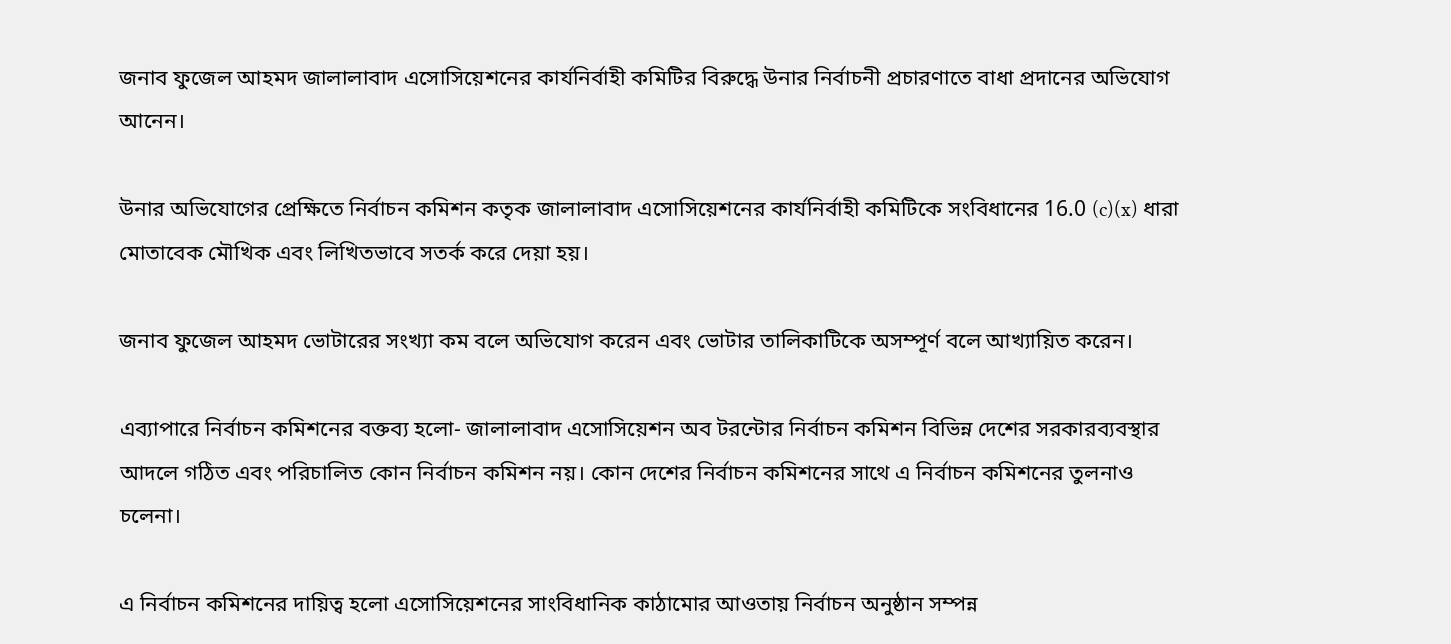জনাব ফুজেল আহমদ জালালাবাদ এসোসিয়েশনের কার্যনির্বাহী কমিটির বিরুদ্ধে উনার নির্বাচনী প্রচারণাতে বাধা প্রদানের অভিযোগ আনেন।

উনার অভিযোগের প্রেক্ষিতে নির্বাচন কমিশন কতৃক জালালাবাদ এসোসিয়েশনের কার্যনির্বাহী কমিটিকে সংবিধানের 16.0 (c)(x) ধারা মোতাবেক মৌখিক এবং লিখিতভাবে সতর্ক করে দেয়া হয়।

জনাব ফুজেল আহমদ ভোটারের সংখ্যা কম বলে অভিযোগ করেন এবং ভোটার তালিকাটিকে অসম্পূর্ণ বলে আখ্যায়িত করেন।

এব্যাপারে নির্বাচন কমিশনের বক্তব্য হলো- জালালাবাদ এসোসিয়েশন অব টরন্টোর নির্বাচন কমিশন বিভিন্ন দেশের সরকারব্যবস্থার আদলে গঠিত এবং পরিচালিত কোন নির্বাচন কমিশন নয়। কোন দেশের নির্বাচন কমিশনের সাথে এ নির্বাচন কমিশনের তুলনাও চলেনা।

এ নির্বাচন কমিশনের দায়িত্ব হলো এসোসিয়েশনের সাংবিধানিক কাঠামোর আওতায় নির্বাচন অনুষ্ঠান সম্পন্ন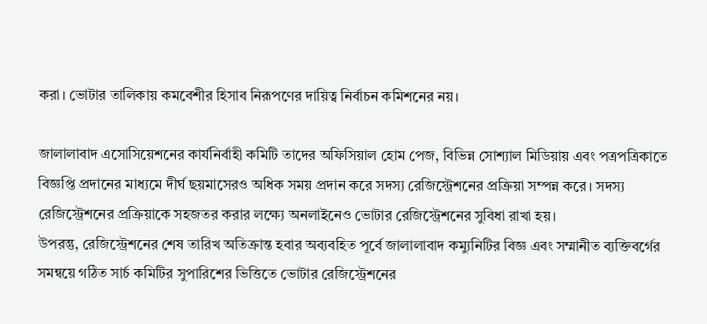করা। ভোটার তালিকায় কমবেশীর হিসাব নিরূপণের দায়িত্ব নির্বাচন কমিশনের নয়।

জালালাবাদ এসোসিয়েশনের কার্যনির্বাহী কমিটি তাদের অফিসিয়াল হোম পেজ, বিভিন্ন সোশ্যাল মিডিয়ায় এবং পত্রপত্রিকাতে বিজ্ঞপ্তি প্রদানের মাধ্যমে দীর্ঘ ছয়মাসেরও অধিক সময় প্রদান করে সদস্য রেজিস্ট্রেশনের প্রক্রিয়া সম্পন্ন করে। সদস্য রেজিস্ট্রেশনের প্রক্রিয়াকে সহজতর করার লক্ষ্যে অনলাইনেও ভোটার রেজিস্ট্রেশনের সুবিধা রাখা হয়।
উপরন্তু, রেজিস্ট্রেশনের শেষ তারিখ অতিক্রান্ত হবার অব্যবহিত পূর্বে জালালাবাদ কম্যুনিটির বিজ্ঞ এবং সম্মানীত ব্যক্তিবর্গের সমন্বয়ে গঠিত সার্চ কমিটির সুপারিশের ভিত্তিতে ভোটার রেজিস্ট্রেশনের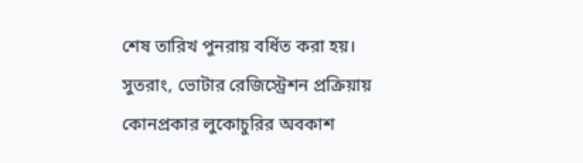শেষ তারিখ পুনরায় বর্ধিত করা হয়।
সুতরাং, ভোটার রেজিস্ট্রেশন প্রক্রিয়ায় কোনপ্রকার লুকোচুরির অবকাশ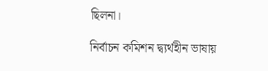ছিলনা।

নির্বাচন কমিশন দ্ব্যর্থহীন ভাষায়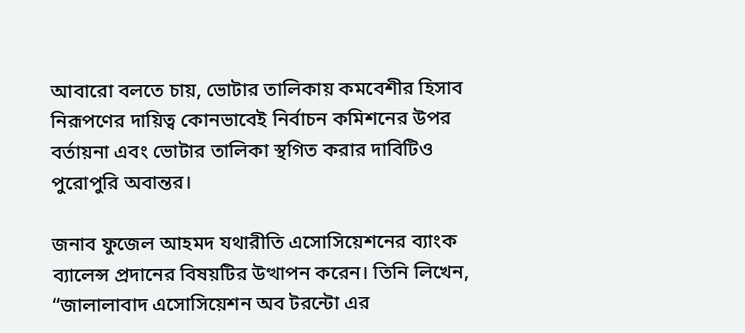আবারো বলতে চায়, ভোটার তালিকায় কমবেশীর হিসাব নিরূপণের দায়িত্ব কোনভাবেই নির্বাচন কমিশনের উপর বর্তায়না এবং ভোটার তালিকা স্থগিত করার দাবিটিও পুরোপুরি অবান্তর।

জনাব ফুজেল আহমদ যথারীতি এসোসিয়েশনের ব্যাংক ব্যালেন্স প্রদানের বিষয়টির উত্থাপন করেন। তিনি লিখেন,
“জালালাবাদ এসোসিয়েশন অব টরন্টো এর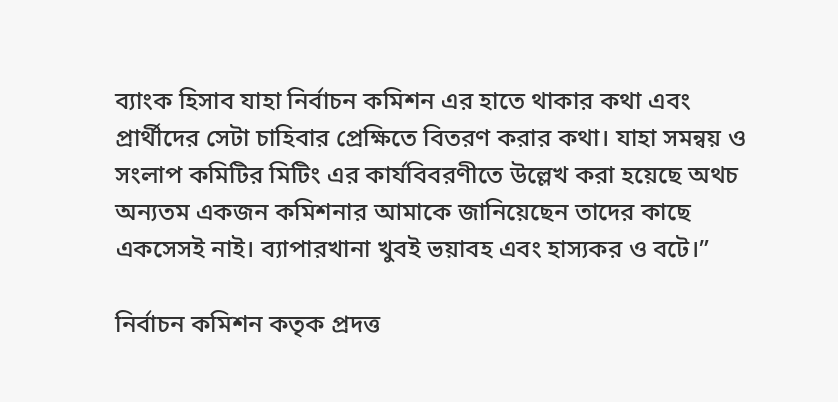ব্যাংক হিসাব যাহা নির্বাচন কমিশন এর হাতে থাকার কথা এবং প্রার্থীদের সেটা চাহিবার প্রেক্ষিতে বিতরণ করার কথা। যাহা সমন্বয় ও সংলাপ কমিটির মিটিং এর কার্যবিবরণীতে উল্লেখ করা হয়েছে অথচ অন্যতম একজন কমিশনার আমাকে জানিয়েছেন তাদের কাছে একসেসই নাই। ব্যাপারখানা খুবই ভয়াবহ এবং হাস্যকর ও বটে।”

নির্বাচন কমিশন কতৃক প্রদত্ত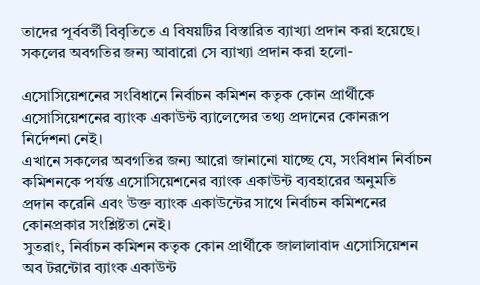তাদের পূর্ববর্তী বিবৃতিতে এ বিষয়টির বিস্তারিত ব্যাখ্যা প্রদান করা হয়েছে। সকলের অবগতির জন্য আবারো সে ব্যাখ্যা প্রদান করা হলো-

এসোসিয়েশনের সংবিধানে নির্বাচন কমিশন কতৃক কোন প্রার্থীকে এসোসিয়েশনের ব্যাংক একাউন্ট ব্যালেন্সের তথ্য প্রদানের কোনরূপ নির্দেশনা নেই।
এখানে সকলের অবগতির জন্য আরো জানানো যাচ্ছে যে, সংবিধান নির্বাচন কমিশনকে পর্যন্ত এসোসিয়েশনের ব্যাংক একাউন্ট ব্যবহারের অনুমতি প্রদান করেনি এবং উক্ত ব্যাংক একাউন্টের সাথে নির্বাচন কমিশনের কোনপ্রকার সংশ্লিষ্টতা নেই।
সুতরাং, নির্বাচন কমিশন কতৃক কোন প্রার্থীকে জালালাবাদ এসোসিয়েশন অব টরন্টোর ব্যাংক একাউন্ট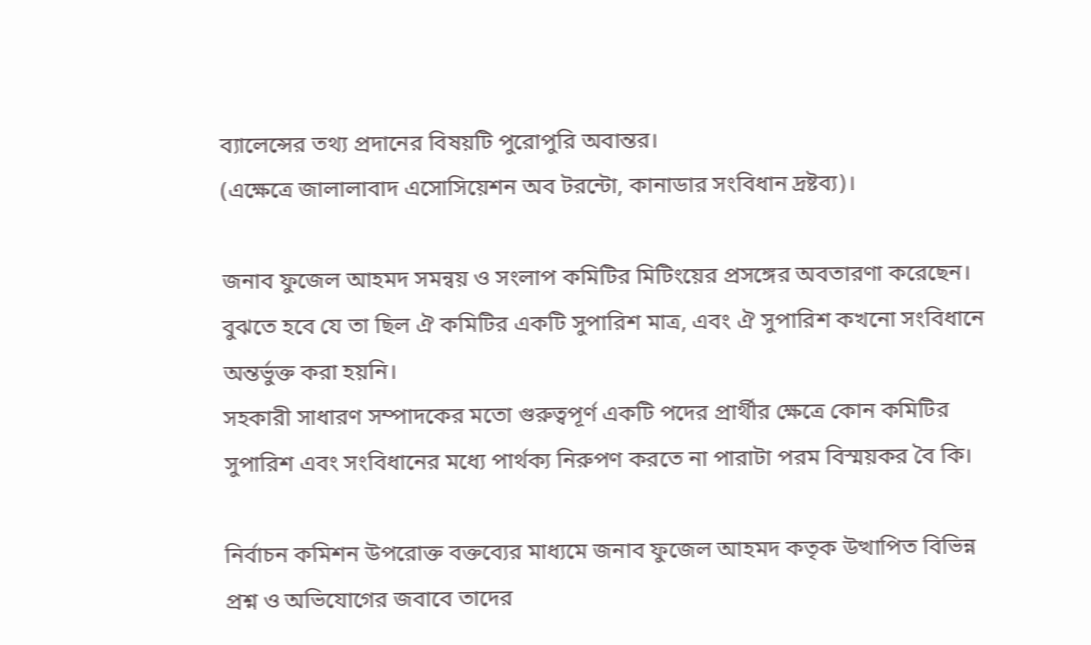ব্যালেন্সের তথ্য প্রদানের বিষয়টি পুরোপুরি অবান্তর।
(এক্ষেত্রে জালালাবাদ এসোসিয়েশন অব টরন্টো, কানাডার সংবিধান দ্রষ্টব্য)।

জনাব ফুজেল আহমদ সমন্বয় ও সংলাপ কমিটির মিটিংয়ের প্রসঙ্গের অবতারণা করেছেন। বুঝতে হবে যে তা ছিল ঐ কমিটির একটি সুপারিশ মাত্র, এবং ঐ সুপারিশ কখনো সংবিধানে অন্তর্ভুক্ত করা হয়নি।
সহকারী সাধারণ সম্পাদকের মতো গুরুত্বপূর্ণ একটি পদের প্রার্থীর ক্ষেত্রে কোন কমিটির সুপারিশ এবং সংবিধানের মধ্যে পার্থক্য নিরুপণ করতে না পারাটা পরম বিস্ময়কর বৈ কি।

নির্বাচন কমিশন উপরোক্ত বক্তব্যের মাধ্যমে জনাব ফুজেল আহমদ কতৃক উত্থাপিত বিভিন্ন প্রশ্ন ও অভিযোগের জবাবে তাদের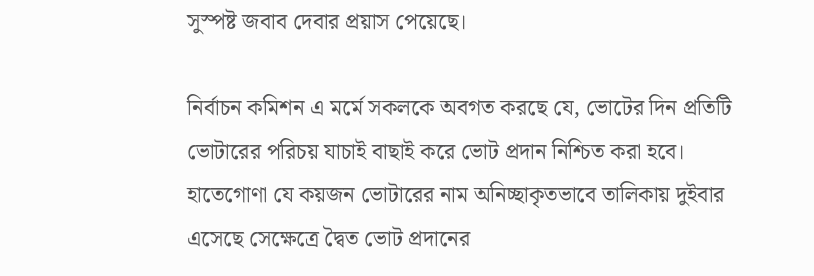সুস্পষ্ট জবাব দেবার প্রয়াস পেয়েছে।

নির্বাচন কমিশন এ মর্মে সকলকে অবগত করছে যে, ভোটের দিন প্রতিটি ভোটারের পরিচয় যাচাই বাছাই করে ভোট প্রদান নিশ্চিত করা হবে। হাতেগোণা যে কয়জন ভোটারের নাম অনিচ্ছাকৃতভাবে তালিকায় দুইবার এসেছে সেক্ষেত্রে দ্বৈত ভোট প্রদানের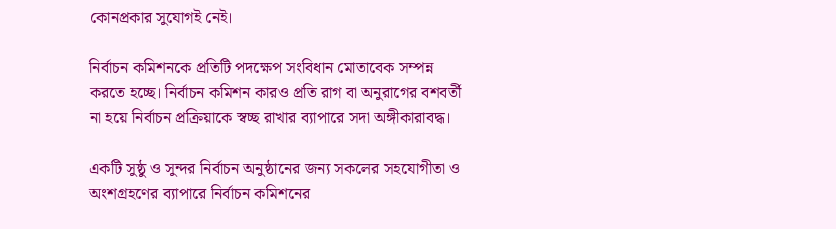কোনপ্রকার সুযোগই নেই।

নির্বাচন কমিশনকে প্রতিটি পদক্ষেপ সংবিধান মোতাবেক সম্পন্ন করতে হচ্ছে। নির্বাচন কমিশন কারও প্রতি রাগ বা অনুরাগের বশবর্তী না হয়ে নির্বাচন প্রক্রিয়াকে স্বচ্ছ রাখার ব্যাপারে সদা অঙ্গীকারাবদ্ধ।

একটি সুষ্ঠু ও সুন্দর নির্বাচন অনুষ্ঠানের জন্য সকলের সহযোগীতা ও অংশগ্রহণের ব্যাপারে নির্বাচন কমিশনের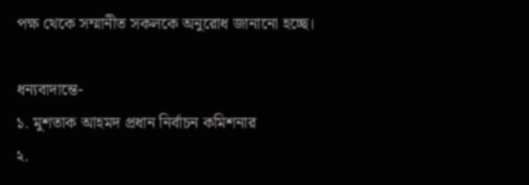পক্ষ থেকে সম্মানীত সকলকে অনুরোধ জানানো হচ্ছে।

ধন্যবাদান্তে-
১. মুশতাক আহমদ প্রধান নির্বাচন কমিশনার
২.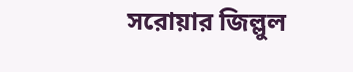সরোয়ার জিল্লুল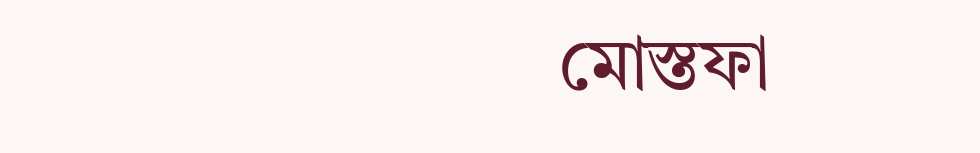মোস্তফা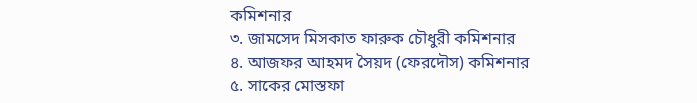কমিশনার
৩. জামসেদ মিসকাত ফারুক চৌধুরী কমিশনার
৪. আজফর আহমদ সৈয়দ (ফেরদৌস) কমিশনার
৫. সাকের মোস্তফা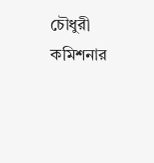চৌধুরী কমিশনার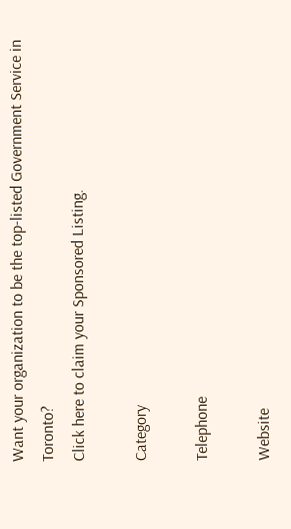Want your organization to be the top-listed Government Service in Toronto?
Click here to claim your Sponsored Listing.

Category

Telephone

Website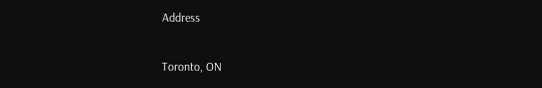Address


Toronto, ON